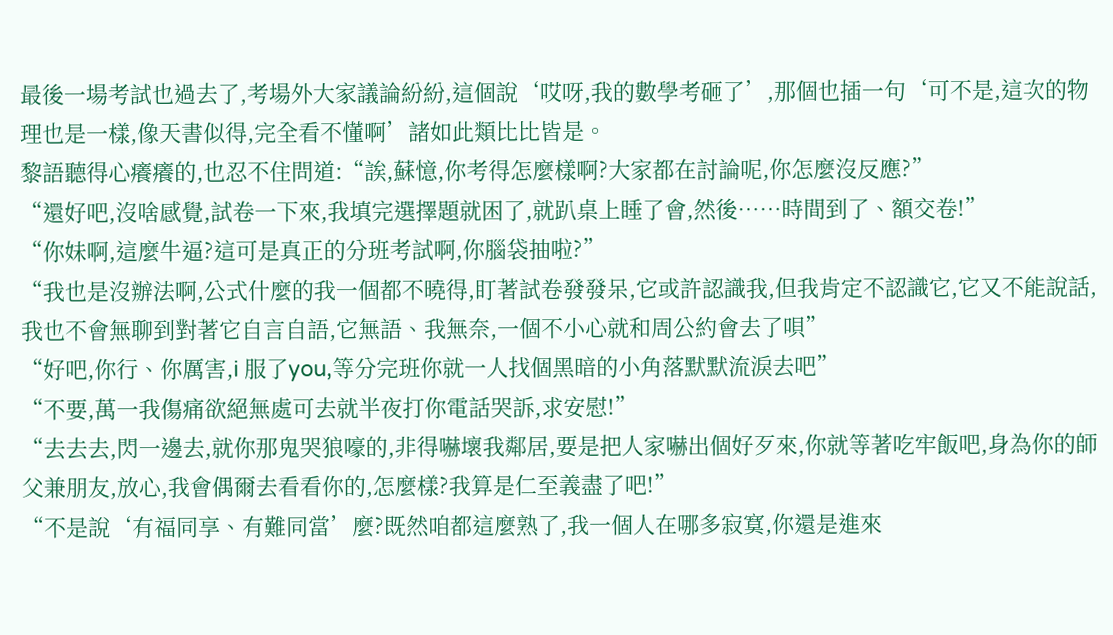最後一場考試也過去了,考場外大家議論紛紛,這個說‘哎呀,我的數學考砸了’,那個也插一句‘可不是,這次的物理也是一樣,像天書似得,完全看不懂啊’諸如此類比比皆是。
黎語聽得心癢癢的,也忍不住問道:“誒,蘇憶,你考得怎麼樣啊?大家都在討論呢,你怎麼沒反應?”
“還好吧,沒啥感覺,試卷一下來,我填完選擇題就困了,就趴桌上睡了會,然後……時間到了、額交卷!”
“你妹啊,這麼牛逼?這可是真正的分班考試啊,你腦袋抽啦?”
“我也是沒辦法啊,公式什麼的我一個都不曉得,盯著試卷發發呆,它或許認識我,但我肯定不認識它,它又不能說話,我也不會無聊到對著它自言自語,它無語、我無奈,一個不小心就和周公約會去了唄”
“好吧,你行、你厲害,i 服了you,等分完班你就一人找個黑暗的小角落默默流淚去吧”
“不要,萬一我傷痛欲絕無處可去就半夜打你電話哭訴,求安慰!”
“去去去,閃一邊去,就你那鬼哭狼嚎的,非得嚇壞我鄰居,要是把人家嚇出個好歹來,你就等著吃牢飯吧,身為你的師父兼朋友,放心,我會偶爾去看看你的,怎麼樣?我算是仁至義盡了吧!”
“不是說‘有福同享、有難同當’麼?既然咱都這麼熟了,我一個人在哪多寂寞,你還是進來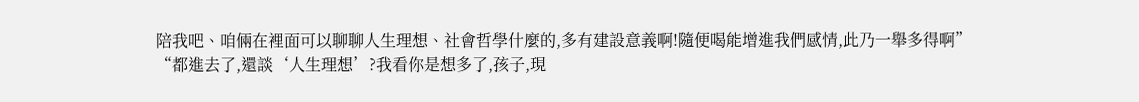陪我吧、咱倆在裡面可以聊聊人生理想、社會哲學什麼的,多有建設意義啊!隨便喝能增進我們感情,此乃一舉多得啊”
“都進去了,還談‘人生理想’?我看你是想多了,孩子,現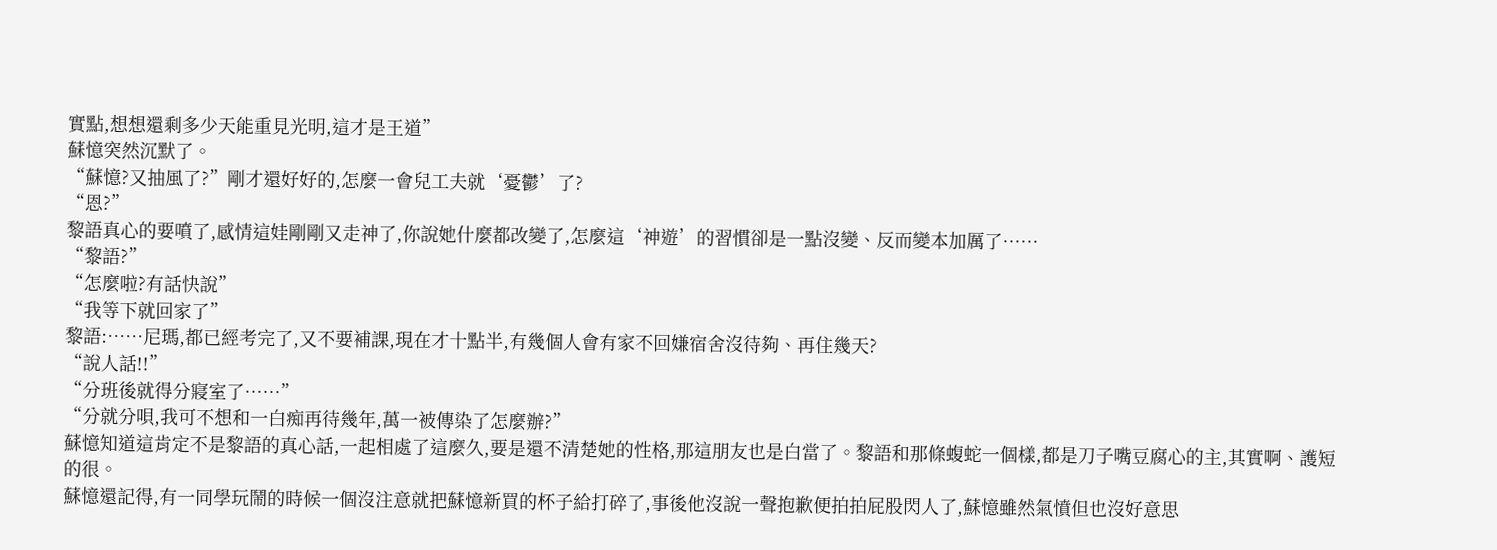實點,想想還剩多少天能重見光明,這才是王道”
蘇憶突然沉默了。
“蘇憶?又抽風了?”剛才還好好的,怎麼一會兒工夫就‘憂鬱’了?
“恩?”
黎語真心的要噴了,感情這娃剛剛又走神了,你說她什麼都改變了,怎麼這‘神遊’的習慣卻是一點沒變、反而變本加厲了……
“黎語?”
“怎麼啦?有話快說”
“我等下就回家了”
黎語:……尼瑪,都已經考完了,又不要補課,現在才十點半,有幾個人會有家不回嫌宿舍沒待夠、再住幾天?
“說人話!!”
“分班後就得分寢室了……”
“分就分唄,我可不想和一白痴再待幾年,萬一被傳染了怎麼辦?”
蘇憶知道這肯定不是黎語的真心話,一起相處了這麼久,要是還不清楚她的性格,那這朋友也是白當了。黎語和那條蝮蛇一個樣,都是刀子嘴豆腐心的主,其實啊、護短的很。
蘇憶還記得,有一同學玩鬧的時候一個沒注意就把蘇憶新買的杯子給打碎了,事後他沒說一聲抱歉便拍拍屁股閃人了,蘇憶雖然氣憤但也沒好意思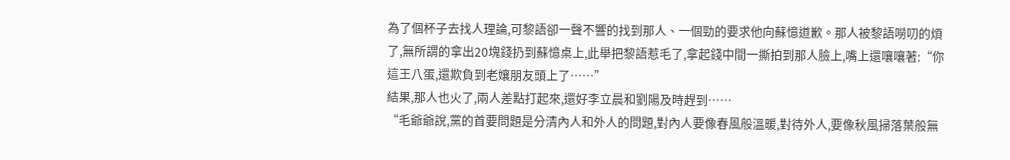為了個杯子去找人理論,可黎語卻一聲不響的找到那人、一個勁的要求他向蘇憶道歉。那人被黎語嘮叨的煩了,無所謂的拿出20塊錢扔到蘇憶桌上,此舉把黎語惹毛了,拿起錢中間一撕拍到那人臉上,嘴上還嚷嚷著:“你這王八蛋,還欺負到老孃朋友頭上了……”
結果,那人也火了,兩人差點打起來,還好李立晨和劉陽及時趕到……
“毛爺爺說,黨的首要問題是分清內人和外人的問題,對內人要像春風般溫暖,對待外人,要像秋風掃落葉般無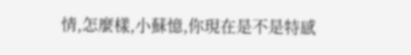情,怎麼樣,小蘇憶,你現在是不是特感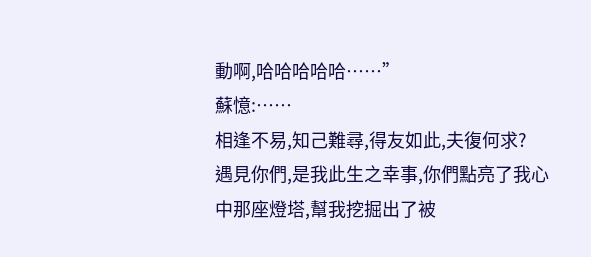動啊,哈哈哈哈哈……”
蘇憶:……
相逢不易,知己難尋,得友如此,夫復何求?
遇見你們,是我此生之幸事,你們點亮了我心中那座燈塔,幫我挖掘出了被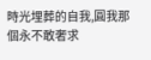時光埋葬的自我,圓我那個永不敢奢求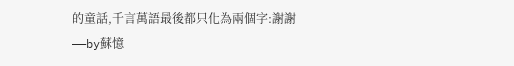的童話,千言萬語最後都只化為兩個字:謝謝
——by蘇憶